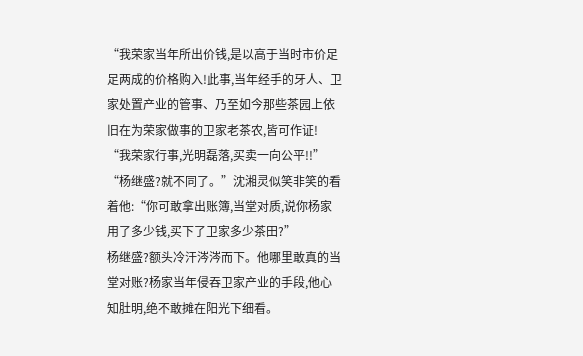“我荣家当年所出价钱,是以高于当时市价足足两成的价格购入!此事,当年经手的牙人、卫家处置产业的管事、乃至如今那些茶园上依旧在为荣家做事的卫家老茶农,皆可作证!
“我荣家行事,光明磊落,买卖一向公平!!”
“杨继盛?就不同了。”沈湘灵似笑非笑的看着他:“你可敢拿出账簿,当堂对质,说你杨家用了多少钱,买下了卫家多少茶田?”
杨继盛?额头冷汗涔涔而下。他哪里敢真的当堂对账?杨家当年侵吞卫家产业的手段,他心知肚明,绝不敢摊在阳光下细看。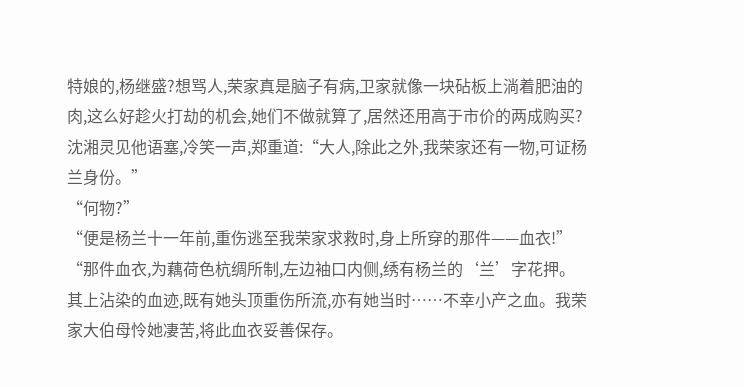特娘的,杨继盛?想骂人,荣家真是脑子有病,卫家就像一块砧板上淌着肥油的肉,这么好趁火打劫的机会,她们不做就算了,居然还用高于市价的两成购买?
沈湘灵见他语塞,冷笑一声,郑重道:“大人,除此之外,我荣家还有一物,可证杨兰身份。”
“何物?”
“便是杨兰十一年前,重伤逃至我荣家求救时,身上所穿的那件——血衣!”
“那件血衣,为藕荷色杭绸所制,左边袖口内侧,绣有杨兰的‘兰’字花押。其上沾染的血迹,既有她头顶重伤所流,亦有她当时……不幸小产之血。我荣家大伯母怜她凄苦,将此血衣妥善保存。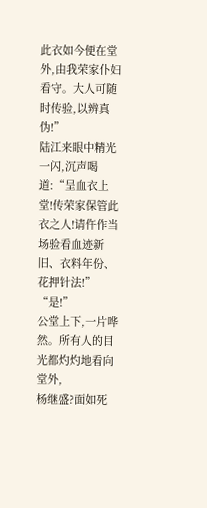此衣如今便在堂外,由我荣家仆妇看守。大人可随时传验,以辨真伪!”
陆江来眼中精光一闪,沉声喝道:“呈血衣上堂!传荣家保管此衣之人!请仵作当场验看血迹新旧、衣料年份、花押针法!”
“是!”
公堂上下,一片哗然。所有人的目光都灼灼地看向堂外,
杨继盛?面如死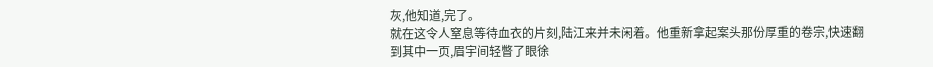灰,他知道,完了。
就在这令人窒息等待血衣的片刻,陆江来并未闲着。他重新拿起案头那份厚重的卷宗,快速翻到其中一页,眉宇间轻瞥了眼徐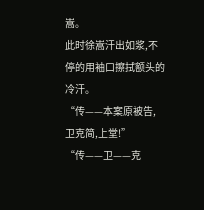嵩。
此时徐嵩汗出如浆,不停的用袖口擦拭额头的冷汗。
“传——本案原被告,卫克简,上堂!”
“传——卫——克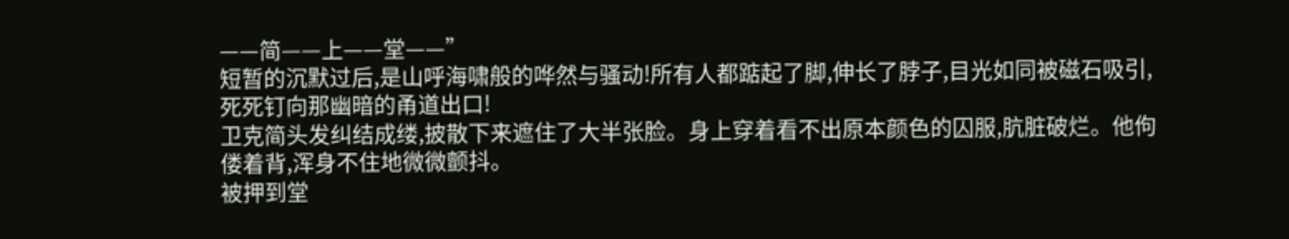——简——上——堂——”
短暂的沉默过后,是山呼海啸般的哗然与骚动!所有人都踮起了脚,伸长了脖子,目光如同被磁石吸引,死死钉向那幽暗的甬道出口!
卫克简头发纠结成缕,披散下来遮住了大半张脸。身上穿着看不出原本颜色的囚服,肮脏破烂。他佝偻着背,浑身不住地微微颤抖。
被押到堂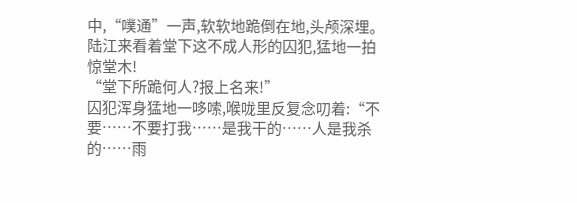中,“噗通”一声,软软地跪倒在地,头颅深埋。
陆江来看着堂下这不成人形的囚犯,猛地一拍惊堂木!
“堂下所跪何人?报上名来!”
囚犯浑身猛地一哆嗦,喉咙里反复念叨着:“不要……不要打我……是我干的……人是我杀的……雨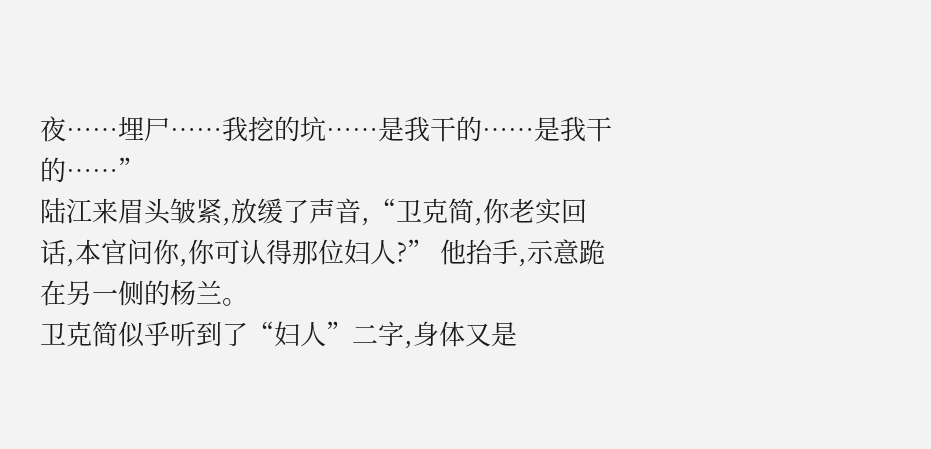夜……埋尸……我挖的坑……是我干的……是我干的……”
陆江来眉头皱紧,放缓了声音,“卫克简,你老实回话,本官问你,你可认得那位妇人?” 他抬手,示意跪在另一侧的杨兰。
卫克简似乎听到了“妇人”二字,身体又是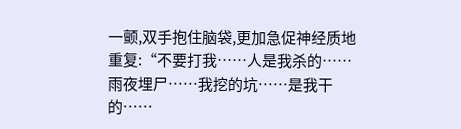一颤,双手抱住脑袋,更加急促神经质地重复:“不要打我……人是我杀的……雨夜埋尸……我挖的坑……是我干的……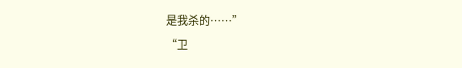是我杀的……”
“卫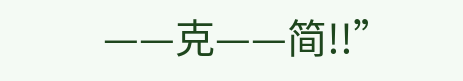——克——简!!”